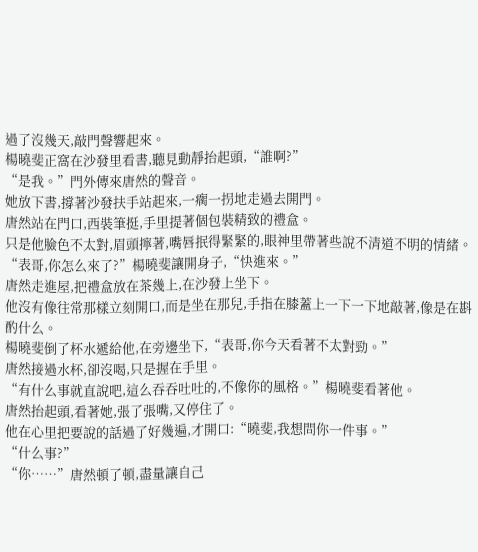過了沒幾天,敲門聲響起來。
楊曉斐正窩在沙發里看書,聽見動靜抬起頭,“誰啊?”
“是我。”門外傳來唐然的聲音。
她放下書,撐著沙發扶手站起來,一瘸一拐地走過去開門。
唐然站在門口,西裝筆挺,手里提著個包裝精致的禮盒。
只是他臉色不太對,眉頭擰著,嘴唇抿得緊緊的,眼神里帶著些說不清道不明的情緒。
“表哥,你怎么來了?”楊曉斐讓開身子,“快進來。”
唐然走進屋,把禮盒放在茶幾上,在沙發上坐下。
他沒有像往常那樣立刻開口,而是坐在那兒,手指在膝蓋上一下一下地敲著,像是在斟酌什么。
楊曉斐倒了杯水遞給他,在旁邊坐下,“表哥,你今天看著不太對勁。”
唐然接過水杯,卻沒喝,只是握在手里。
“有什么事就直說吧,這么吞吞吐吐的,不像你的風格。”楊曉斐看著他。
唐然抬起頭,看著她,張了張嘴,又停住了。
他在心里把要說的話過了好幾遍,才開口:“曉斐,我想問你一件事。”
“什么事?”
“你……”唐然頓了頓,盡量讓自己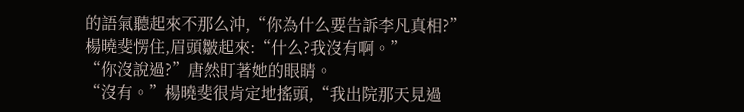的語氣聽起來不那么沖,“你為什么要告訴李凡真相?”
楊曉斐愣住,眉頭皺起來:“什么?我沒有啊。”
“你沒說過?”唐然盯著她的眼睛。
“沒有。”楊曉斐很肯定地搖頭,“我出院那天見過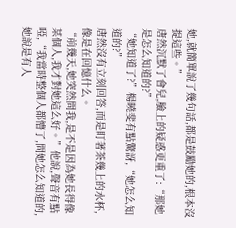她,就簡單說了幾句話,都是鼓勵她的,根本沒提這些。”
唐然沉默了會兒,臉上的疑惑更重了:“那她是怎么知道的?”
“她知道了?”楊曉斐有點驚訝,“她怎么知道的?”
唐然沒有立刻回答,而是盯著茶幾上的水杯,像是在回憶什么。
“前幾天,她突然問我,是不是因為她長得像某個人,我才對她這么好。”他說,聲音有點啞,“我當時整個人都懵了,問她怎么知道的,她說是有人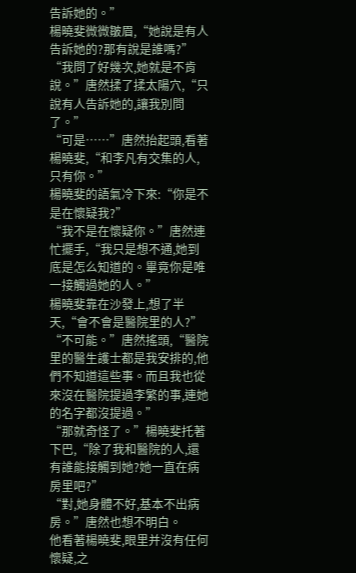告訴她的。”
楊曉斐微微皺眉,“她說是有人告訴她的?那有說是誰嗎?”
“我問了好幾次,她就是不肯說。”唐然揉了揉太陽穴,“只說有人告訴她的,讓我別問了。”
“可是……”唐然抬起頭,看著楊曉斐,“和李凡有交集的人,只有你。”
楊曉斐的語氣冷下來:“你是不是在懷疑我?”
“我不是在懷疑你。”唐然連忙擺手,“我只是想不通,她到底是怎么知道的。畢竟你是唯一接觸過她的人。”
楊曉斐靠在沙發上,想了半天,“會不會是醫院里的人?”
“不可能。”唐然搖頭,“醫院里的醫生護士都是我安排的,他們不知道這些事。而且我也從來沒在醫院提過李繁的事,連她的名字都沒提過。”
“那就奇怪了。”楊曉斐托著下巴,“除了我和醫院的人,還有誰能接觸到她?她一直在病房里吧?”
“對,她身體不好,基本不出病房。”唐然也想不明白。
他看著楊曉斐,眼里并沒有任何懷疑,之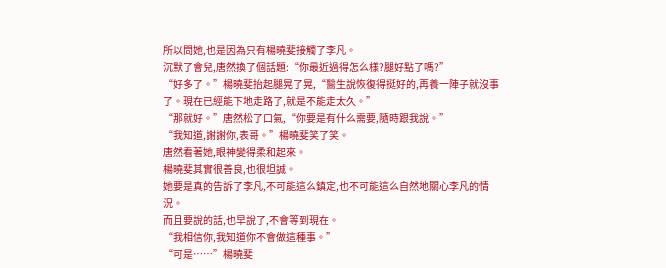所以問她,也是因為只有楊曉斐接觸了李凡。
沉默了會兒,唐然換了個話題:“你最近過得怎么樣?腿好點了嗎?”
“好多了。”楊曉斐抬起腿晃了晃,“醫生說恢復得挺好的,再養一陣子就沒事了。現在已經能下地走路了,就是不能走太久。”
“那就好。”唐然松了口氣,“你要是有什么需要,隨時跟我說。”
“我知道,謝謝你,表哥。”楊曉斐笑了笑。
唐然看著她,眼神變得柔和起來。
楊曉斐其實很善良,也很坦誠。
她要是真的告訴了李凡,不可能這么鎮定,也不可能這么自然地關心李凡的情況。
而且要說的話,也早說了,不會等到現在。
“我相信你,我知道你不會做這種事。”
“可是……”楊曉斐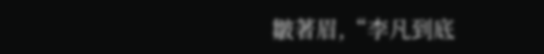皺著眉,“李凡到底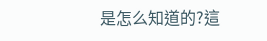是怎么知道的?這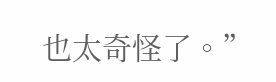也太奇怪了。”